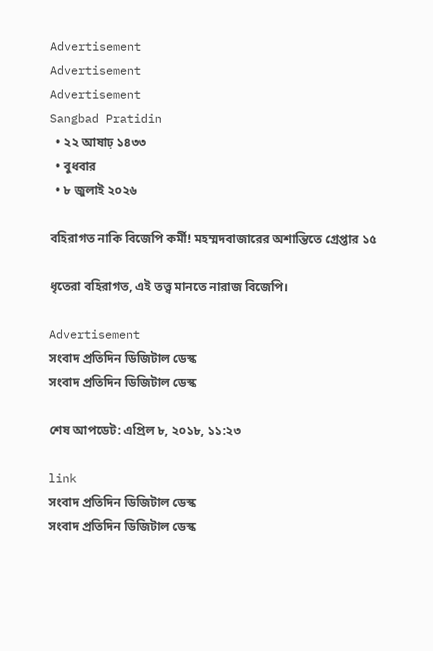Advertisement
Advertisement
Advertisement
Sangbad Pratidin
  • ২২ আষাঢ় ১৪৩৩
  • বুধবার
  • ৮ জুলাই ২০২৬

বহিরাগত নাকি বিজেপি কর্মী! মহম্মদবাজারের অশান্তিতে গ্রেপ্তার ১৫

ধৃতেরা বহিরাগত, এই তত্ত্ব মানতে নারাজ বিজেপি।

Advertisement
সংবাদ প্রতিদিন ডিজিটাল ডেস্ক
সংবাদ প্রতিদিন ডিজিটাল ডেস্ক

শেষ আপডেট: এপ্রিল ৮, ২০১৮, ১১:২৩

link
সংবাদ প্রতিদিন ডিজিটাল ডেস্ক
সংবাদ প্রতিদিন ডিজিটাল ডেস্ক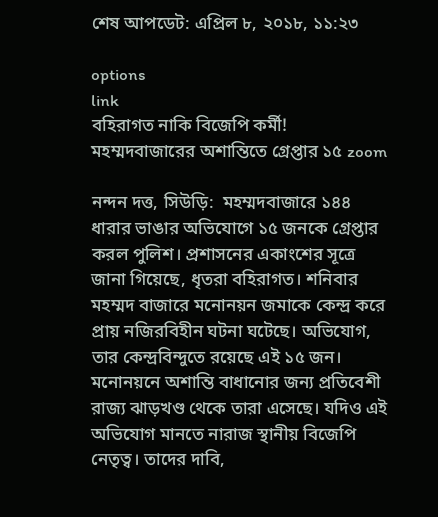শেষ আপডেট: এপ্রিল ৮, ২০১৮, ১১:২৩

options
link
বহিরাগত নাকি বিজেপি কর্মী! মহম্মদবাজারের অশান্তিতে গ্রেপ্তার ১৫ zoom

নন্দন দত্ত, সিউড়ি:  মহম্মদবাজারে ১৪৪ ধারার ভাঙার অভিযোগে ১৫ জনকে গ্রেপ্তার করল পুলিশ। প্রশাসনের একাংশের সূত্রে জানা গিয়েছে, ধৃতরা বহিরাগত। শনিবার মহম্মদ বাজারে মনোনয়ন জমাকে কেন্দ্র করে প্রায় নজিরবিহীন ঘটনা ঘটেছে। অভিযোগ, তার কেন্দ্রবিন্দুতে রয়েছে এই ১৫ জন। মনোনয়নে অশান্তি বাধানোর জন্য প্রতিবেশী রাজ্য ঝাড়খণ্ড থেকে তারা এসেছে। যদিও এই অভিযোগ মানতে নারাজ স্থানীয় বিজেপি নেতৃত্ব। তাদের দাবি,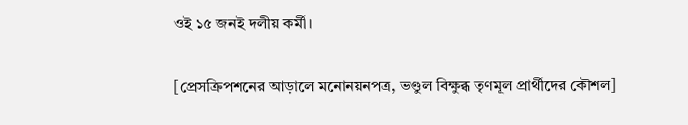ওই ১৫ জনই দলীয় কর্মী।

[প্রেসক্রিপশনের আড়ালে মনোনয়নপত্র, ভণ্ডুল বিক্ষুব্ধ তৃণমূল প্রার্থীদের কৌশল]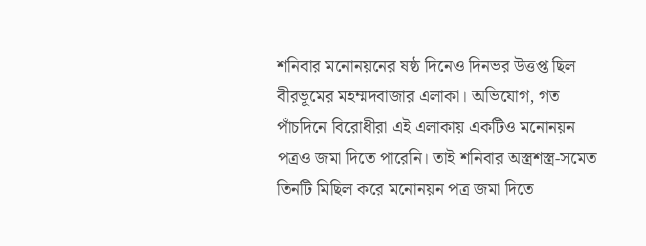শনিবার মনোনয়নের ষষ্ঠ দিনেও দিনভর উত্তপ্ত ছিল বীরভূমের মহম্মদবাজার এলাকা। অভিযোগ, গত পাঁচদিনে বিরোধীরা এই এলাকায় একটিও মনোনয়ন পত্রও জমা দিতে পারেনি। তাই শনিবার অস্ত্রশস্ত্র-সমেত তিনটি মিছিল করে মনোনয়ন পত্র জমা দিতে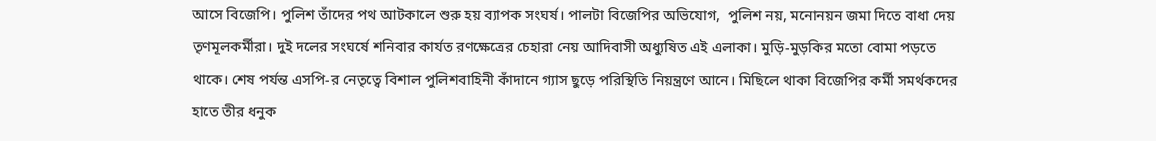আসে বিজেপি। পুলিশ তাঁদের পথ আটকালে শুরু হয় ব্যাপক সংঘর্ষ। পালটা বিজেপির অভিযোগ,  পুলিশ নয়, মনোনয়ন জমা দিতে বাধা দেয় তৃণমূলকর্মীরা। দুই দলের সংঘর্ষে শনিবার কার্যত রণক্ষেত্রের চেহারা নেয় আদিবাসী অধ্যুষিত এই এলাকা। মুড়ি-মুড়কির মতো বোমা পড়তে থাকে। শেষ পর্যন্ত এসপি-র নেতৃত্বে বিশাল পুলিশবাহিনী কাঁদানে গ্যাস ছুড়ে পরিস্থিতি নিয়ন্ত্রণে আনে। মিছিলে থাকা বিজেপির কর্মী সমর্থকদের হাতে তীর ধনুক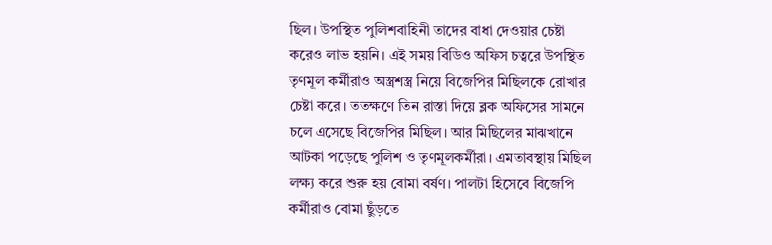ছিল। উপস্থিত পুলিশবাহিনী তাদের বাধা দেওয়ার চেষ্টা করেও লাভ হয়নি। এই সময় বিডিও অফিস চত্বরে উপস্থিত তৃণমূল কর্মীরাও অস্ত্রশস্ত্র নিয়ে বিজেপির মিছিলকে রোখার চেষ্টা করে। ততক্ষণে তিন রাস্তা দিয়ে ব্লক অফিসের সামনে চলে এসেছে বিজেপির মিছিল। আর মিছিলের মাঝখানে আটকা পড়েছে পুলিশ ও তৃণমূলকর্মীরা। এমতাবস্থায় মিছিল লক্ষ্য করে শুরু হয় বোমা বর্ষণ। পালটা হিসেবে বিজেপি কর্মীরাও বোমা ছুঁড়তে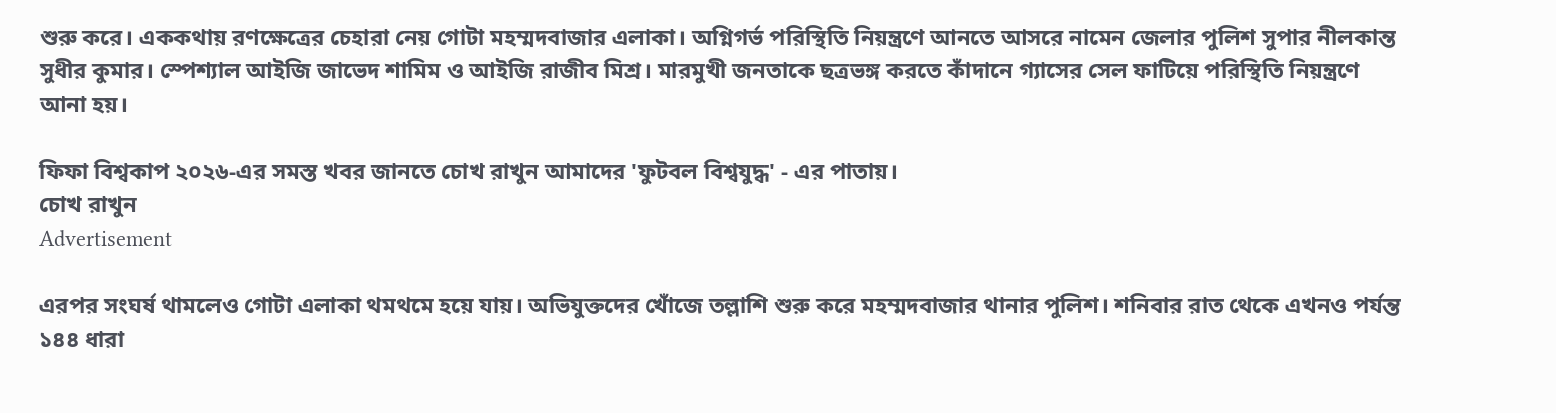শুরু করে। এককথায় রণক্ষেত্রের চেহারা নেয় গোটা মহম্মদবাজার এলাকা। অগ্নিগর্ভ পরিস্থিতি নিয়ন্ত্রণে আনতে আসরে নামেন জেলার পুলিশ সুপার নীলকান্ত সুধীর কুমার। স্পেশ্যাল আইজি জাভেদ শামিম ও আইজি রাজীব মিশ্র। মারমুখী জনতাকে ছত্রভঙ্গ করতে কাঁদানে গ্যাসের সেল ফাটিয়ে পরিস্থিতি নিয়ন্ত্রণে আনা হয়।

ফিফা বিশ্বকাপ ২০২৬-এর সমস্ত খবর জানতে চোখ রাখুন আমাদের 'ফুটবল বিশ্বযুদ্ধ' - এর পাতায়।
চোখ রাখুন
Advertisement

এরপর সংঘর্ষ থামলেও গোটা এলাকা থমথমে হয়ে যায়। অভিযুক্তদের খোঁজে তল্লাশি শুরু করে মহম্মদবাজার থানার পুলিশ। শনিবার রাত থেকে এখনও পর্যন্ত ১৪৪ ধারা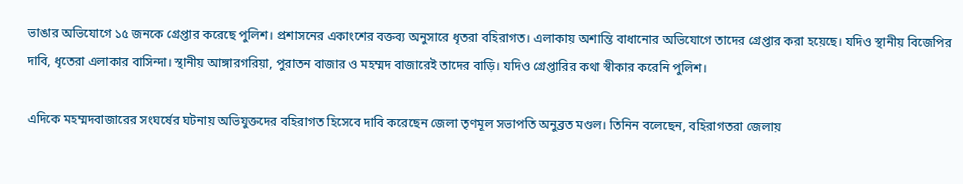ভাঙার অভিযোগে ১৫ জনকে গ্রেপ্তার করেছে পুলিশ। প্রশাসনের একাংশের বক্তব্য অনুসারে ধৃতরা বহিরাগত। এলাকায় অশান্তি বাধানোর অভিযোগে তাদের গ্রেপ্তার করা হয়েছে। যদিও স্থানীয় বিজেপির দাবি, ধৃতেরা এলাকার বাসিন্দা। স্থানীয় আঙ্গারগরিয়া, পুরাতন বাজার ও মহম্মদ বাজারেই তাদের বাড়ি। যদিও গ্রেপ্তারির কথা স্বীকার করেনি পুলিশ।

এদিকে মহম্মদবাজারের সংঘর্ষের ঘটনায় অভিযুক্তদের বহিরাগত হিসেবে দাবি করেছেন জেলা তৃণমূল সভাপতি অনুব্রত মণ্ডল। তিনিন বলেছেন, বহিরাগতরা জেলায়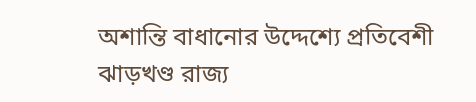অশান্তি বাধানোর উদ্দেশ্যে প্রতিবেশী ঝাড়খণ্ড রাজ্য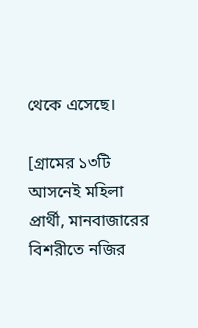থেকে এসেছে।

[গ্রামের ১৩টি আসনেই মহিলা প্রার্থী, মানবাজারের বিশরীতে নজির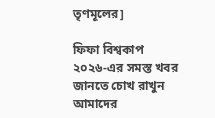তৃণমূলের]

ফিফা বিশ্বকাপ ২০২৬-এর সমস্ত খবর জানতে চোখ রাখুন আমাদের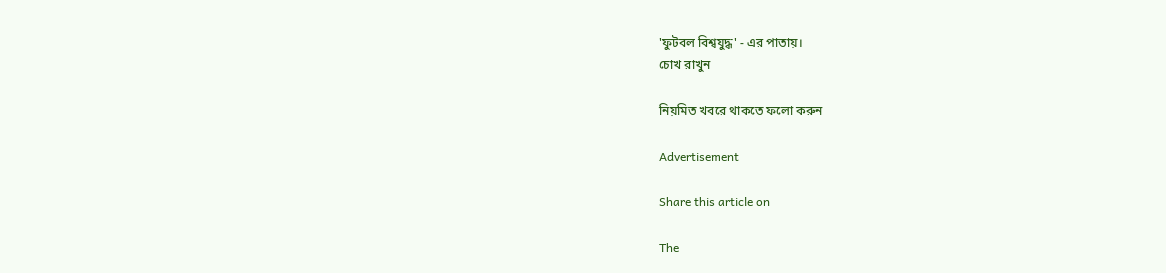'ফুটবল বিশ্বযুদ্ধ' - এর পাতায়।
চোখ রাখুন

নিয়মিত খবরে থাকতে ফলো করুন

Advertisement

Share this article on

The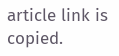article link is copied.